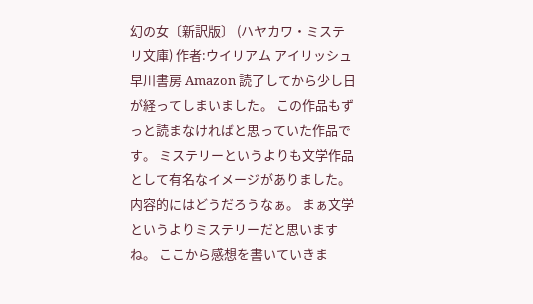幻の女〔新訳版〕 (ハヤカワ・ミステリ文庫) 作者:ウイリアム アイリッシュ 早川書房 Amazon 読了してから少し日が経ってしまいました。 この作品もずっと読まなければと思っていた作品です。 ミステリーというよりも文学作品として有名なイメージがありました。 内容的にはどうだろうなぁ。 まぁ文学というよりミステリーだと思いますね。 ここから感想を書いていきま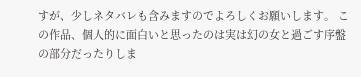すが、少しネタバレも含みますのでよろしくお願いします。 この作品、個人的に面白いと思ったのは実は幻の女と過ごす序盤の部分だったりしま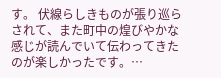す。 伏線らしきものが張り巡らされて、また町中の煌びやかな感じが読んでいて伝わってきたのが楽しかったです。…